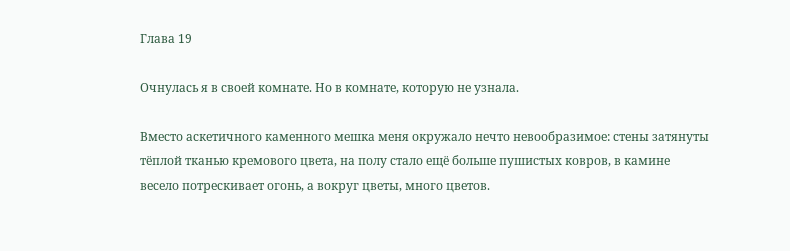Глава 19

Очнулась я в своей комнате. Но в комнате, которую не узнала.

Вместо аскетичного каменного мешка меня окружало нечто невообразимое: стены затянуты тёплой тканью кремового цвета, на полу стало ещё больше пушистых ковров, в камине весело потрескивает огонь, а вокруг цветы, много цветов.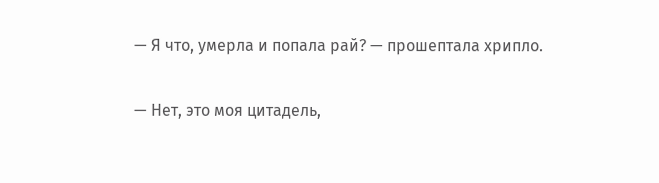— Я что, умерла и попала рай? — прошептала хрипло.

— Нет, это моя цитадель,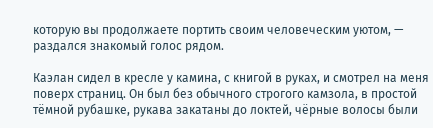которую вы продолжаете портить своим человеческим уютом, — раздался знакомый голос рядом.

Каэлан сидел в кресле у камина, с книгой в руках, и смотрел на меня поверх страниц. Он был без обычного строгого камзола, в простой тёмной рубашке, рукава закатаны до локтей, чёрные волосы были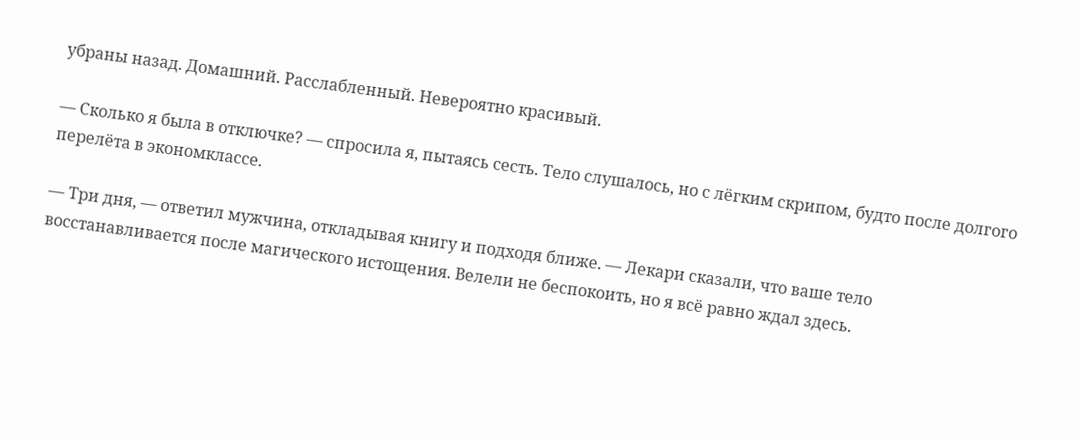убраны назад. Домашний. Расслабленный. Невероятно красивый.

— Сколько я была в отключке? — спросила я, пытаясь сесть. Тело слушалось, но с лёгким скрипом, будто после долгого перелёта в экономклассе.

— Три дня, — ответил мужчина, откладывая книгу и подходя ближе. — Лекари сказали, что ваше тело восстанавливается после магического истощения. Велели не беспокоить, но я всё равно ждал здесь.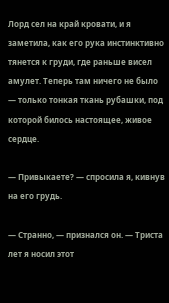Лорд сел на край кровати, и я заметила, как его рука инстинктивно тянется к груди, где раньше висел амулет. Теперь там ничего не было — только тонкая ткань рубашки, под которой билось настоящее, живое сердце.

— Привыкаете? — спросила я, кивнув на его грудь.

— Странно, — признался он. — Триста лет я носил этот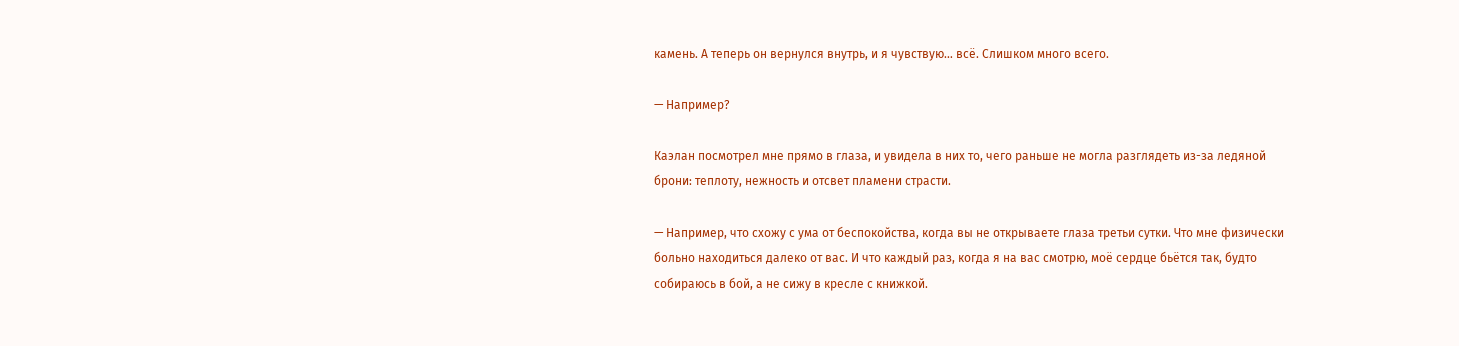камень. А теперь он вернулся внутрь, и я чувствую… всё. Слишком много всего.

— Например?

Каэлан посмотрел мне прямо в глаза, и увидела в них то, чего раньше не могла разглядеть из-за ледяной брони: теплоту, нежность и отсвет пламени страсти.

— Например, что схожу с ума от беспокойства, когда вы не открываете глаза третьи сутки. Что мне физически больно находиться далеко от вас. И что каждый раз, когда я на вас смотрю, моё сердце бьётся так, будто собираюсь в бой, а не сижу в кресле с книжкой.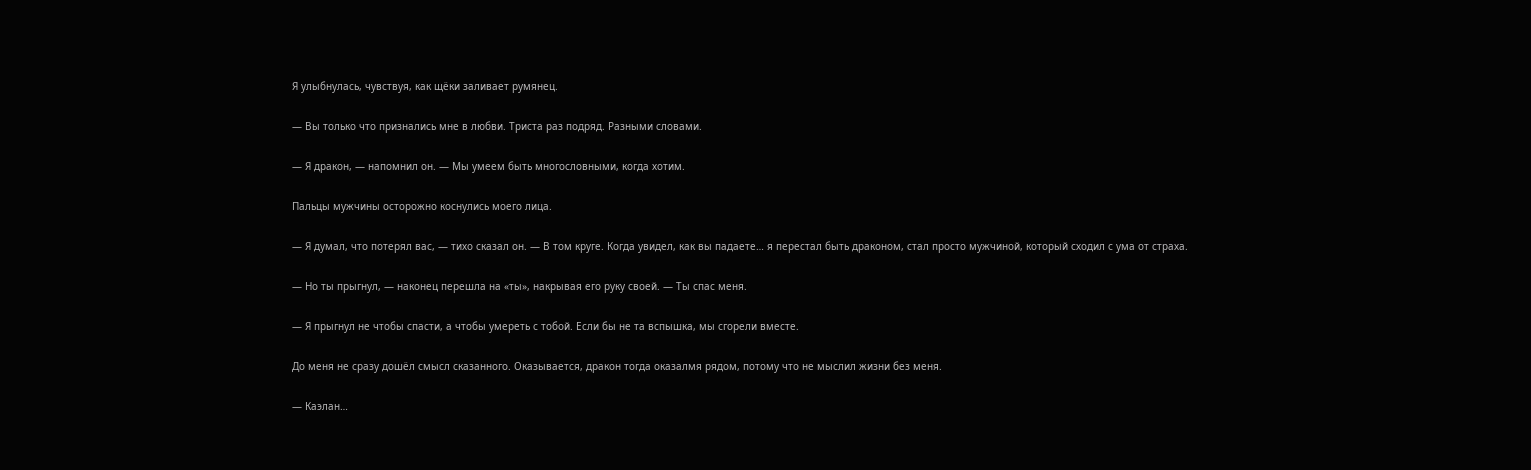Я улыбнулась, чувствуя, как щёки заливает румянец.

— Вы только что признались мне в любви. Триста раз подряд. Разными словами.

— Я дракон, — напомнил он. — Мы умеем быть многословными, когда хотим.

Пальцы мужчины осторожно коснулись моего лица.

— Я думал, что потерял вас, — тихо сказал он. — В том круге. Когда увидел, как вы падаете… я перестал быть драконом, стал просто мужчиной, который сходил с ума от страха.

— Но ты прыгнул, — наконец перешла на «ты», накрывая его руку своей. — Ты спас меня.

— Я прыгнул не чтобы спасти, а чтобы умереть с тобой. Если бы не та вспышка, мы сгорели вместе.

До меня не сразу дошёл смысл сказанного. Оказывается, дракон тогда оказалмя рядом, потому что не мыслил жизни без меня.

— Каэлан…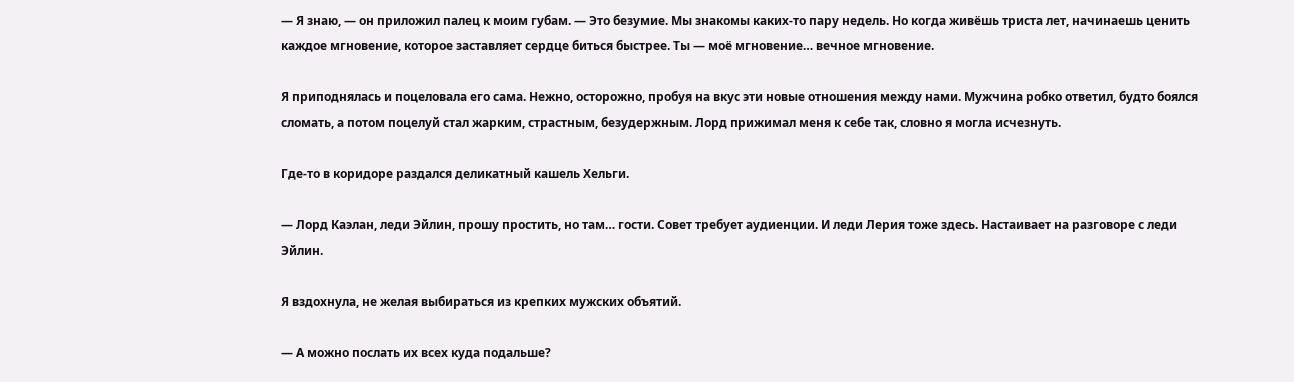— Я знаю, — он приложил палец к моим губам. — Это безумие. Мы знакомы каких-то пару недель. Но когда живёшь триста лет, начинаешь ценить каждое мгновение, которое заставляет сердце биться быстрее. Ты — моё мгновение… вечное мгновение.

Я приподнялась и поцеловала его сама. Нежно, осторожно, пробуя на вкус эти новые отношения между нами. Мужчина робко ответил, будто боялся сломать, а потом поцелуй стал жарким, страстным, безудержным. Лорд прижимал меня к себе так, словно я могла исчезнуть.

Где-то в коридоре раздался деликатный кашель Хельги.

— Лорд Каэлан, леди Эйлин, прошу простить, но там… гости. Совет требует аудиенции. И леди Лерия тоже здесь. Настаивает на разговоре с леди Эйлин.

Я вздохнула, не желая выбираться из крепких мужских объятий.

— А можно послать их всех куда подальше?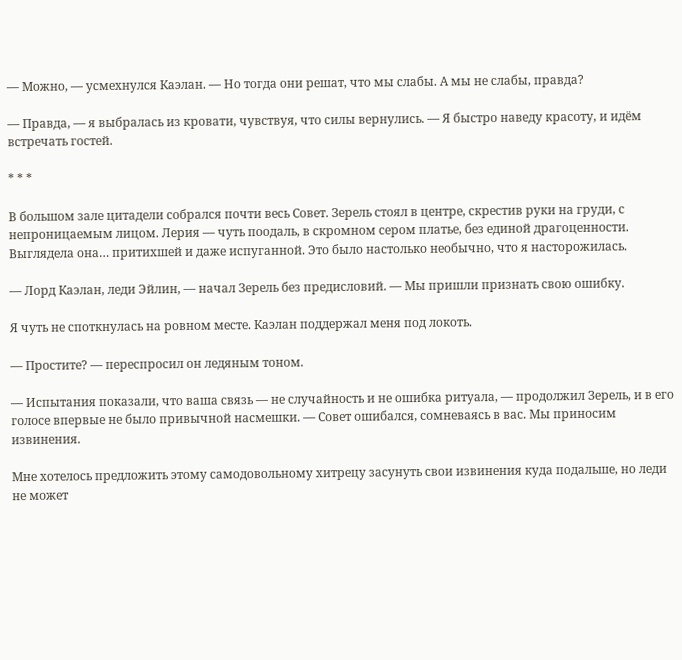— Можно, — усмехнулся Каэлан. — Но тогда они решат, что мы слабы. А мы не слабы, правда?

— Правда, — я выбралась из кровати, чувствуя, что силы вернулись. — Я быстро наведу красоту, и идём встречать гостей.

* * *

В большом зале цитадели собрался почти весь Совет. Зерель стоял в центре, скрестив руки на груди, с непроницаемым лицом. Лерия — чуть поодаль, в скромном сером платье, без единой драгоценности. Выглядела она… притихшей и даже испуганной. Это было настолько необычно, что я насторожилась.

— Лорд Каэлан, леди Эйлин, — начал Зерель без предисловий. — Мы пришли признать свою ошибку.

Я чуть не споткнулась на ровном месте. Каэлан поддержал меня под локоть.

— Простите? — переспросил он ледяным тоном.

— Испытания показали, что ваша связь — не случайность и не ошибка ритуала, — продолжил Зерель, и в его голосе впервые не было привычной насмешки. — Совет ошибался, сомневаясь в вас. Мы приносим извинения.

Мне хотелось предложить этому самодовольному хитрецу засунуть свои извинения куда подальше, но леди не может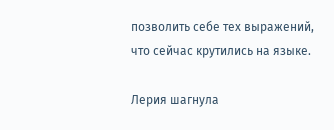позволить себе тех выражений, что сейчас крутились на языке.

Лерия шагнула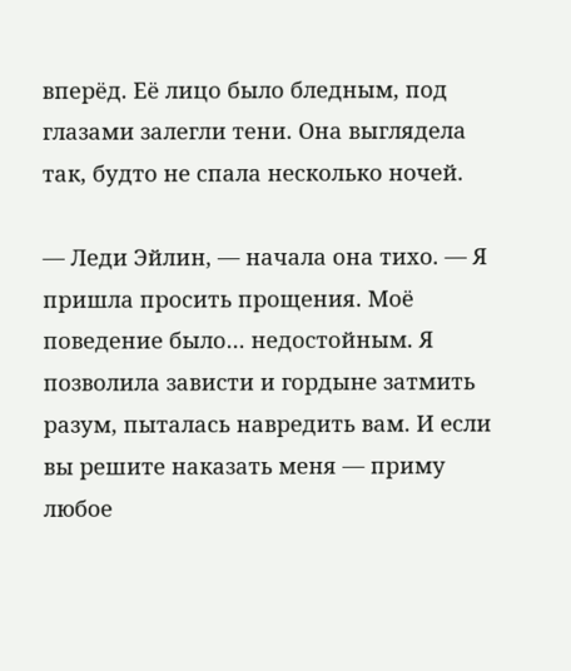вперёд. Её лицо было бледным, под глазами залегли тени. Она выглядела так, будто не спала несколько ночей.

— Леди Эйлин, — начала она тихо. — Я пришла просить прощения. Моё поведение было… недостойным. Я позволила зависти и гордыне затмить разум, пыталась навредить вам. И если вы решите наказать меня — приму любое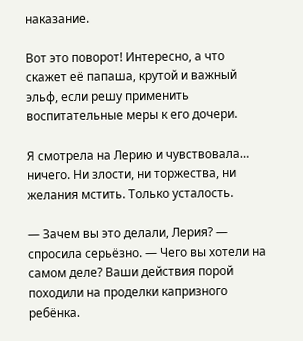наказание.

Вот это поворот! Интересно, а что скажет её папаша, крутой и важный эльф, если решу применить воспитательные меры к его дочери.

Я смотрела на Лерию и чувствовала… ничего. Ни злости, ни торжества, ни желания мстить. Только усталость.

— Зачем вы это делали, Лерия? — спросила серьёзно. — Чего вы хотели на самом деле? Ваши действия порой походили на проделки капризного ребёнка.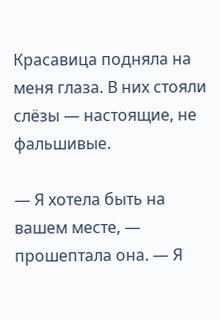Красавица подняла на меня глаза. В них стояли слёзы — настоящие, не фальшивые.

— Я хотела быть на вашем месте, — прошептала она. — Я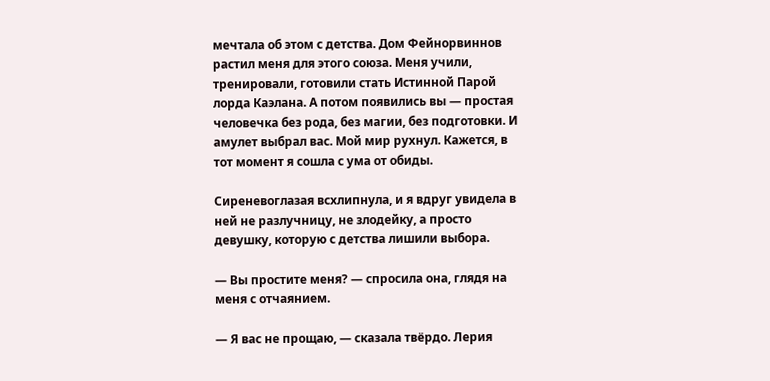мечтала об этом с детства. Дом Фейнорвиннов растил меня для этого союза. Меня учили, тренировали, готовили стать Истинной Парой лорда Каэлана. А потом появились вы — простая человечка без рода, без магии, без подготовки. И амулет выбрал вас. Мой мир рухнул. Кажется, в тот момент я сошла с ума от обиды.

Сиреневоглазая всхлипнула, и я вдруг увидела в ней не разлучницу, не злодейку, а просто девушку, которую с детства лишили выбора.

— Вы простите меня? — спросила она, глядя на меня с отчаянием.

— Я вас не прощаю, — сказала твёрдо. Лерия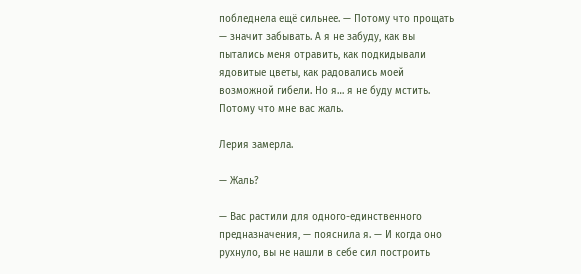побледнела ещё сильнее. — Потому что прощать — значит забывать. А я не забуду, как вы пытались меня отравить, как подкидывали ядовитые цветы, как радовались моей возможной гибели. Но я… я не буду мстить. Потому что мне вас жаль.

Лерия замерла.

— Жаль?

— Вас растили для одного-единственного предназначения, — пояснила я. — И когда оно рухнуло, вы не нашли в себе сил построить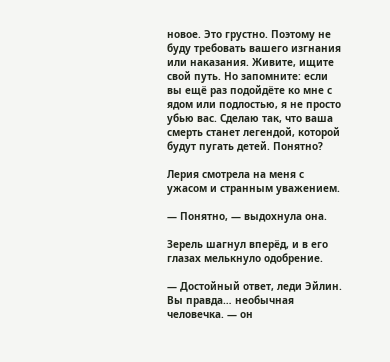новое. Это грустно. Поэтому не буду требовать вашего изгнания или наказания. Живите, ищите свой путь. Но запомните: если вы ещё раз подойдёте ко мне с ядом или подлостью, я не просто убью вас. Сделаю так, что ваша смерть станет легендой, которой будут пугать детей. Понятно?

Лерия смотрела на меня с ужасом и странным уважением.

— Понятно, — выдохнула она.

Зерель шагнул вперёд, и в его глазах мелькнуло одобрение.

— Достойный ответ, леди Эйлин. Вы правда… необычная человечка. — он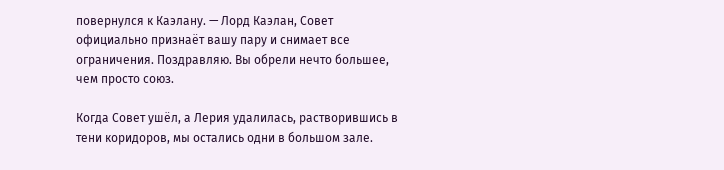повернулся к Каэлану. — Лорд Каэлан, Совет официально признаёт вашу пару и снимает все ограничения. Поздравляю. Вы обрели нечто большее, чем просто союз.

Когда Совет ушёл, а Лерия удалилась, растворившись в тени коридоров, мы остались одни в большом зале.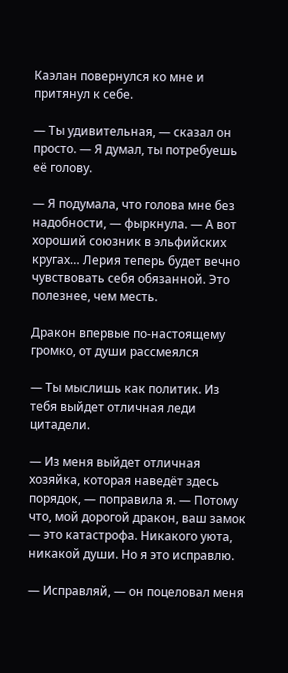Каэлан повернулся ко мне и притянул к себе.

— Ты удивительная, — сказал он просто. — Я думал, ты потребуешь её голову.

— Я подумала, что голова мне без надобности, — фыркнула. — А вот хороший союзник в эльфийских кругах… Лерия теперь будет вечно чувствовать себя обязанной. Это полезнее, чем месть.

Дракон впервые по-настоящему громко, от души рассмеялся

— Ты мыслишь как политик. Из тебя выйдет отличная леди цитадели.

— Из меня выйдет отличная хозяйка, которая наведёт здесь порядок, — поправила я. — Потому что, мой дорогой дракон, ваш замок — это катастрофа. Никакого уюта, никакой души. Но я это исправлю.

— Исправляй, — он поцеловал меня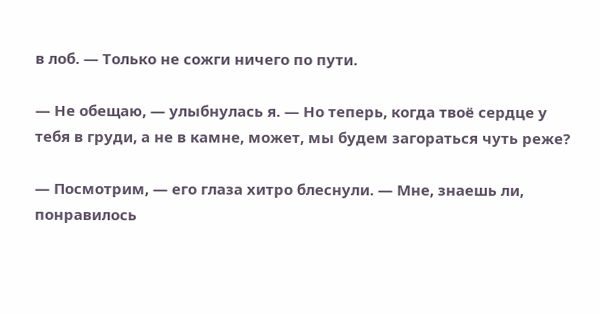в лоб. — Только не сожги ничего по пути.

— Не обещаю, — улыбнулась я. — Но теперь, когда твоё сердце у тебя в груди, а не в камне, может, мы будем загораться чуть реже?

— Посмотрим, — его глаза хитро блеснули. — Мне, знаешь ли, понравилось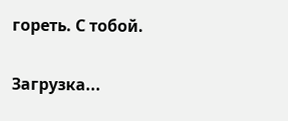гореть. С тобой.

Загрузка...